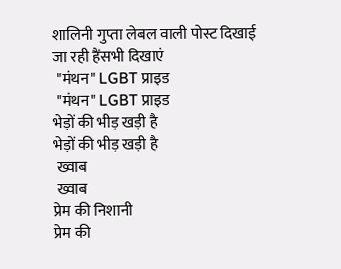शालिनी गुप्ता लेबल वाली पोस्ट दिखाई जा रही हैंसभी दिखाएं
 "मंथन" LGBT प्राइड
 "मंथन" LGBT प्राइड
भेड़ों की भीड़ खड़ी है
भेड़ों की भीड़ खड़ी है
 ख्वाब
 ख्वाब
प्रेम की निशानी
प्रेम की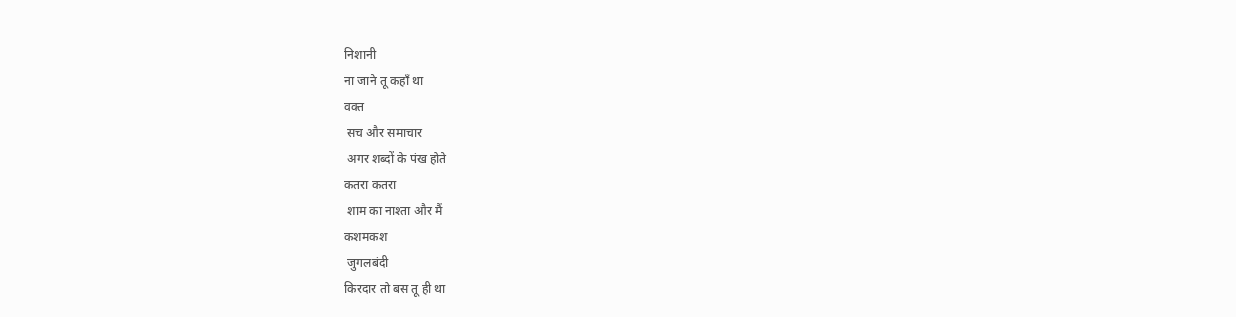निशानी
ना जाने तू कहाँ था
वक्त
 सच और समाचार
 अगर शब्दों के पंख होते
कतरा कतरा
 शाम का नाश्ता और मैं
कशमकश
 जुगलबंदी
किरदार तो बस तू ही था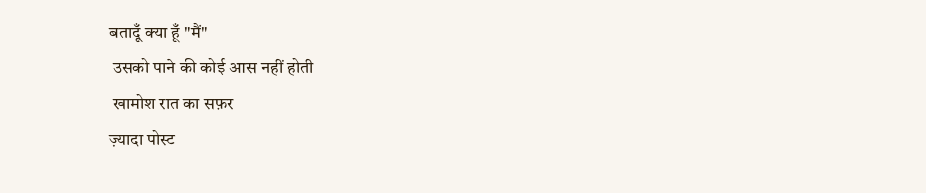बतादूँ क्या हूँ "मैं"
 उसको पाने की कोई आस नहीं होती
 खामोश रात का सफ़र
ज़्यादा पोस्ट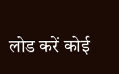लोड करें कोई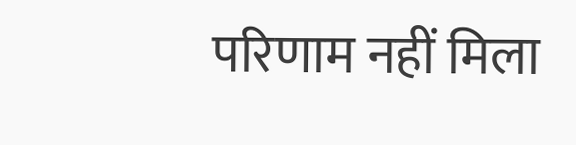परिणाम नहीं मिला